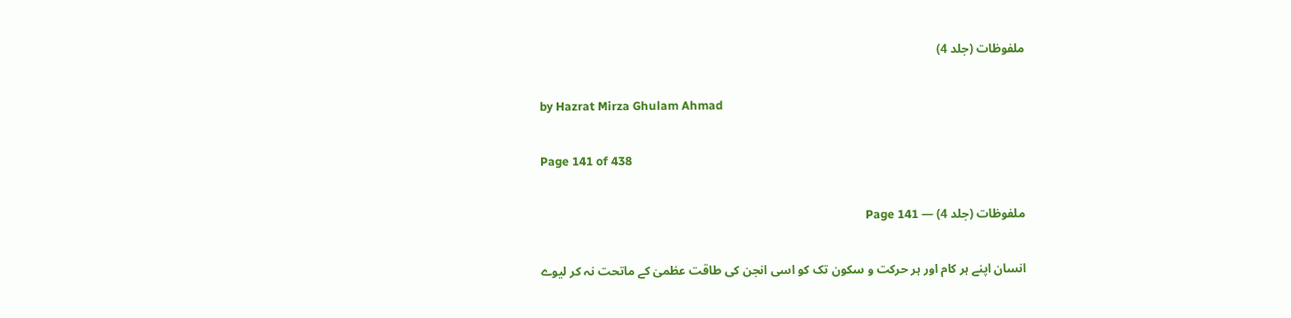ملفوظات (جلد 4)

by Hazrat Mirza Ghulam Ahmad

Page 141 of 438

ملفوظات (جلد 4) — Page 141

انسان اپنے ہر کام اور ہر حرکت و سکون تک کو اسی انجن کی طاقت عظمیٰ کے ماتحت نہ کر لیوے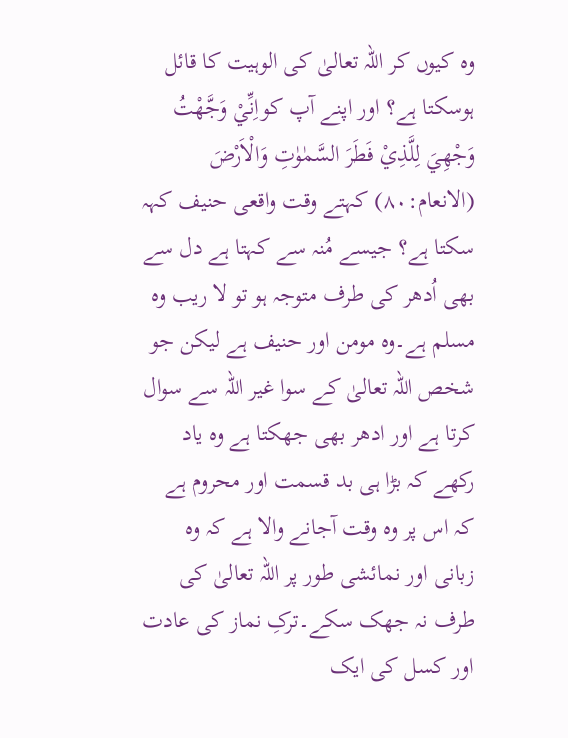وہ کیوں کر اللہ تعالیٰ کی الوہیت کا قائل ہوسکتا ہے؟ اور اپنے آپ کواِنِّيْ وَجَّهْتُ وَجْهِيَ لِلَّذِيْ فَطَرَ السَّمٰوٰتِ وَالْاَرْضَ (الانعام:۸۰) کہتے وقت واقعی حنیف کہہ سکتا ہے؟ جیسے مُنہ سے کہتا ہے دل سے بھی اُدھر کی طرف متوجہ ہو تو لا ریب وہ مسلم ہے۔وہ مومن اور حنیف ہے لیکن جو شخص اللہ تعالیٰ کے سوا غیر اللہ سے سوال کرتا ہے اور ادھر بھی جھکتا ہے وہ یاد رکھے کہ بڑا ہی بد قسمت اور محروم ہے کہ اس پر وہ وقت آجانے والا ہے کہ وہ زبانی اور نمائشی طور پر اللہ تعالیٰ کی طرف نہ جھک سکے۔ترکِ نماز کی عادت اور کسل کی ایک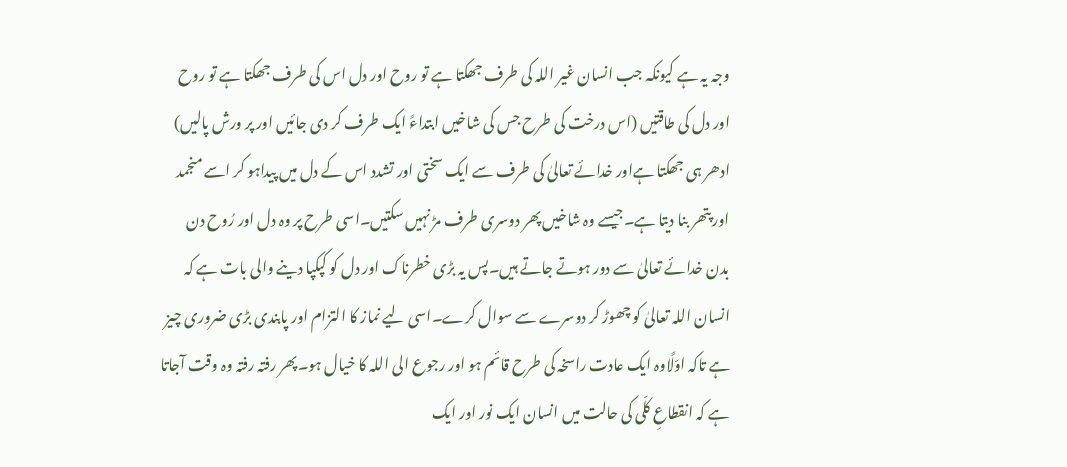وجہ یہ ہے کیونکہ جب انسان غیر اللہ کی طرف جھکتا ہے تو روح اور دل اس کی طرف جھکتا ہے تو روح اور دل کی طاقتیں (اس درخت کی طرح جس کی شاخیں ابتداءً ایک طرف کر دی جائیں اور پر ورش پالیں) ادھر ہی جھکتا ہےاور خدائے تعالیٰ کی طرف سے ایک سختی اور تشدد اس کے دل میں پیداہو کر اسے منجمد اور پتھر بنا دیتا ہے۔جیسے وہ شاخیں پھر دوسری طرف مڑ نہیں سکتیں۔اسی طرح پر وہ دل اور رُوح دن بدن خدائے تعالیٰ سے دور ہوتے جاتے ہیں۔پس یہ بڑی خطرناک اور دل کو کپکپا دینے والی بات ہے کہ انسان اللہ تعالیٰ کو چھوڑ کر دوسرے سے سوال کرے۔اسی لیے نماز کا التزام اور پابندی بڑی ضروری چیز ہے تاکہ اوّلًاوہ ایک عادت راسخہ کی طرح قائم ہو اور رجوع الی اللہ کا خیال ہو۔پھر رفتہ رفتہ وہ وقت آجاتا ہے کہ انقطاعِ کلّی کی حالت میں انسان ایک نور اور ایک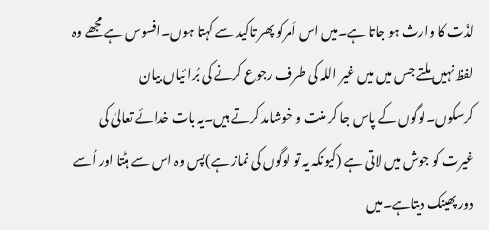لذّت کا وارث ہو جاتا ہے۔میں اس اَمرکو پھر تاکید سے کہتا ہوں۔افسوس ہے مجھے وہ لفظ نہیں ملتے جس میں میں غیر اللہ کی طرف رجوع کرنے کی بُرا ئیاں بیان کرسکوں۔لوگوں کے پاس جا کر منت و خوشامد کرتے ہیں۔یہ بات خدائے تعالیٰ کی غیرت کو جوش میں لاتی ہے (کیونکہ یہ تو لوگوں کی نماز ہے)پس وہ اس سے ہٹتا اور اُسے دور پھینک دیتاہے۔میں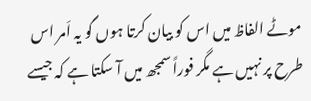موٹے الفاظ میں اس کو بیان کرتا ہوں گو یہ اَمر اس طرح پر نہیں ہے مگر فوراً سمجھ میں آ سکتا ہے کہ جیسے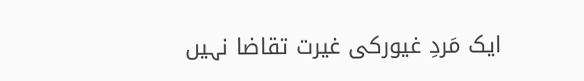ایک مَردِ غیورکی غیرت تقاضا نہیں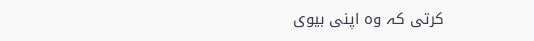کرتی کہ وہ اپنی بیوی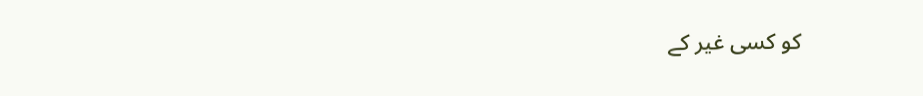کو کسی غیر کے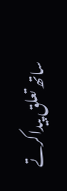ساتھ تعلق پیداکرتے